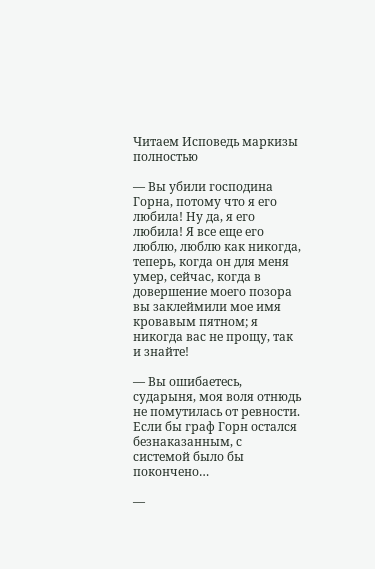Читаем Исповедь маркизы полностью

— Вы убили господина Горна, потому что я его любила! Ну да, я его любила! Я все еще его люблю, люблю как никогда, теперь, когда он для меня умер, сейчас, когда в довершение моего позора вы заклеймили мое имя кровавым пятном; я никогда вас не прощу, так и знайте!

— Вы ошибаетесь, сударыня, моя воля отнюдь не помутилась от ревности. Если бы граф Горн остался безнаказанным, с системой было бы покончено…

—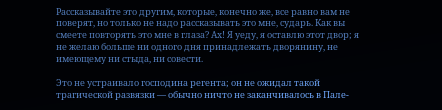Рассказывайте это другим, которые, конечно же, все равно вам не поверят, но только не надо рассказывать это мне, сударь. Как вы смеете повторять это мне в глаза? Ах! Я уеду, я оставлю этот двор; я не желаю больше ни одного дня принадлежать дворянину, не имеющему ни стыда, ни совести.

Это не устраивало господина регента; он не ожидал такой трагической развязки — обычно ничто не заканчивалось в Пале-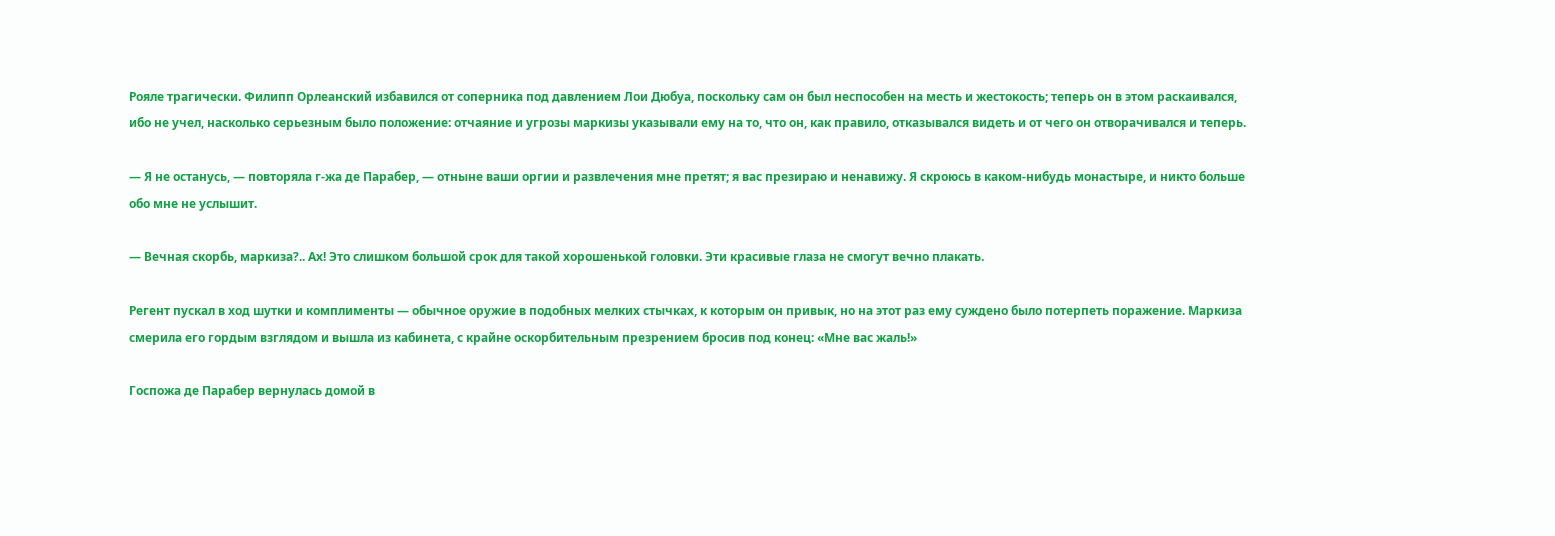Рояле трагически. Филипп Орлеанский избавился от соперника под давлением Лои Дюбуа, поскольку сам он был неспособен на месть и жестокость; теперь он в этом раскаивался, ибо не учел, насколько серьезным было положение: отчаяние и угрозы маркизы указывали ему на то, что он, как правило, отказывался видеть и от чего он отворачивался и теперь.

— Я не останусь, — повторяла г-жа де Парабер, — отныне ваши оргии и развлечения мне претят; я вас презираю и ненавижу. Я скроюсь в каком-нибудь монастыре, и никто больше обо мне не услышит.

— Вечная скорбь, маркиза?.. Ах! Это слишком большой срок для такой хорошенькой головки. Эти красивые глаза не смогут вечно плакать.

Регент пускал в ход шутки и комплименты — обычное оружие в подобных мелких стычках, к которым он привык, но на этот раз ему суждено было потерпеть поражение. Маркиза смерила его гордым взглядом и вышла из кабинета, с крайне оскорбительным презрением бросив под конец: «Мне вас жаль!»

Госпожа де Парабер вернулась домой в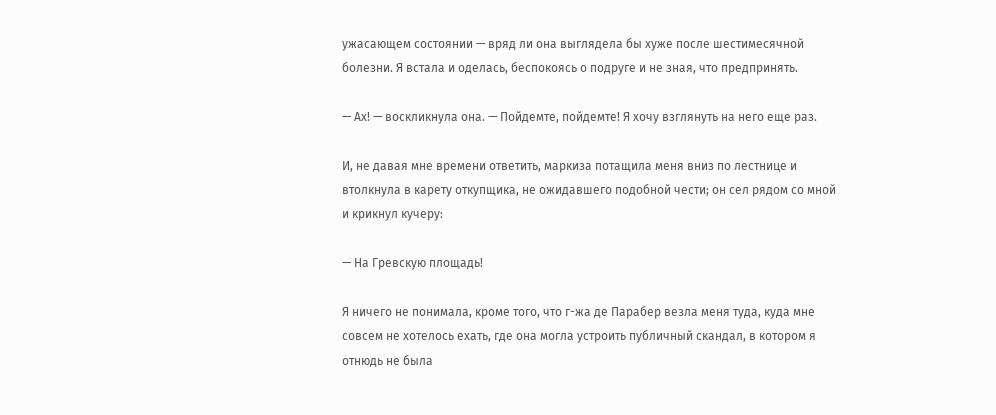ужасающем состоянии — вряд ли она выглядела бы хуже после шестимесячной болезни. Я встала и оделась, беспокоясь о подруге и не зная, что предпринять.

— Ах! — воскликнула она. — Пойдемте, пойдемте! Я хочу взглянуть на него еще раз.

И, не давая мне времени ответить, маркиза потащила меня вниз по лестнице и втолкнула в карету откупщика, не ожидавшего подобной чести; он сел рядом со мной и крикнул кучеру:

— На Гревскую площадь!

Я ничего не понимала, кроме того, что г-жа де Парабер везла меня туда, куда мне совсем не хотелось ехать, где она могла устроить публичный скандал, в котором я отнюдь не была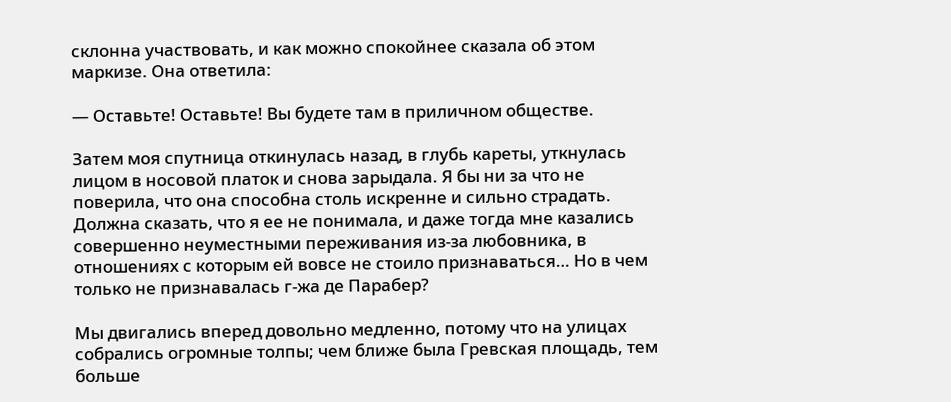склонна участвовать, и как можно спокойнее сказала об этом маркизе. Она ответила:

— Оставьте! Оставьте! Вы будете там в приличном обществе.

Затем моя спутница откинулась назад, в глубь кареты, уткнулась лицом в носовой платок и снова зарыдала. Я бы ни за что не поверила, что она способна столь искренне и сильно страдать. Должна сказать, что я ее не понимала, и даже тогда мне казались совершенно неуместными переживания из-за любовника, в отношениях с которым ей вовсе не стоило признаваться… Но в чем только не признавалась г-жа де Парабер?

Мы двигались вперед довольно медленно, потому что на улицах собрались огромные толпы; чем ближе была Гревская площадь, тем больше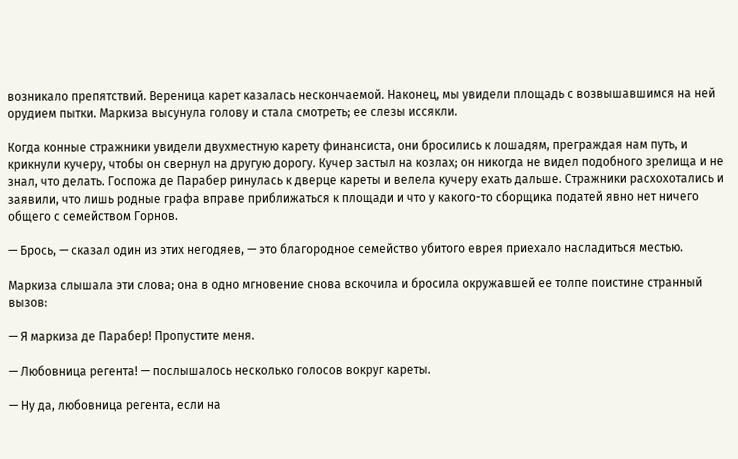возникало препятствий. Вереница карет казалась нескончаемой. Наконец, мы увидели площадь с возвышавшимся на ней орудием пытки. Маркиза высунула голову и стала смотреть; ее слезы иссякли.

Когда конные стражники увидели двухместную карету финансиста, они бросились к лошадям, преграждая нам путь, и крикнули кучеру, чтобы он свернул на другую дорогу. Кучер застыл на козлах; он никогда не видел подобного зрелища и не знал, что делать. Госпожа де Парабер ринулась к дверце кареты и велела кучеру ехать дальше. Стражники расхохотались и заявили, что лишь родные графа вправе приближаться к площади и что у какого-то сборщика податей явно нет ничего общего с семейством Горнов.

— Брось, — сказал один из этих негодяев, — это благородное семейство убитого еврея приехало насладиться местью.

Маркиза слышала эти слова; она в одно мгновение снова вскочила и бросила окружавшей ее толпе поистине странный вызов:

— Я маркиза де Парабер! Пропустите меня.

— Любовница регента! — послышалось несколько голосов вокруг кареты.

— Ну да, любовница регента, если на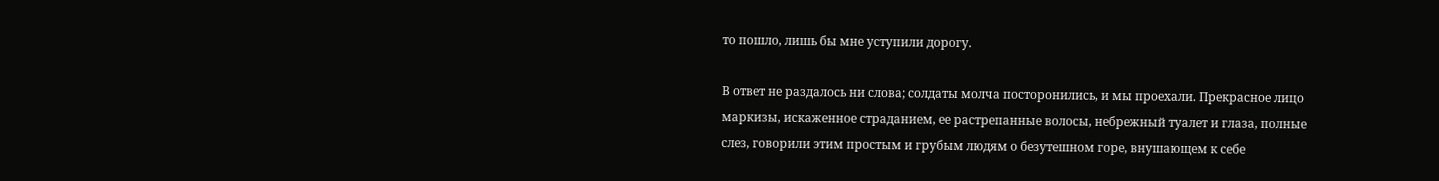то пошло, лишь бы мне уступили дорогу.

В ответ не раздалось ни слова; солдаты молча посторонились, и мы проехали. Прекрасное лицо маркизы, искаженное страданием, ее растрепанные волосы, небрежный туалет и глаза, полные слез, говорили этим простым и грубым людям о безутешном горе, внушающем к себе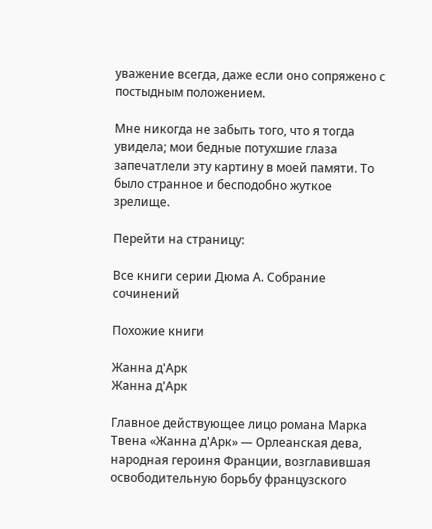уважение всегда, даже если оно сопряжено с постыдным положением.

Мне никогда не забыть того, что я тогда увидела; мои бедные потухшие глаза запечатлели эту картину в моей памяти. То было странное и бесподобно жуткое зрелище.

Перейти на страницу:

Все книги серии Дюма А. Собрание сочинений

Похожие книги

Жанна д'Арк
Жанна д'Арк

Главное действующее лицо романа Марка Твена «Жанна д'Арк» — Орлеанская дева, народная героиня Франции, возглавившая освободительную борьбу французского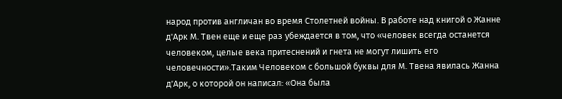народ против англичан во время Столетней войны. В работе над книгой о Жанне д'Арк М. Твен еще и еще раз убеждается в том, что «человек всегда останется человеком, целые века притеснений и гнета не могут лишить его человечности».Таким Человеком с большой буквы для М. Твена явилась Жанна д'Арк, о которой он написал: «Она была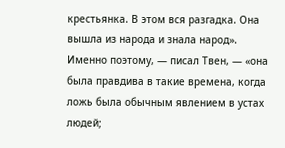крестьянка. В этом вся разгадка. Она вышла из народа и знала народ». Именно поэтому, — писал Твен, — «она была правдива в такие времена, когда ложь была обычным явлением в устах людей;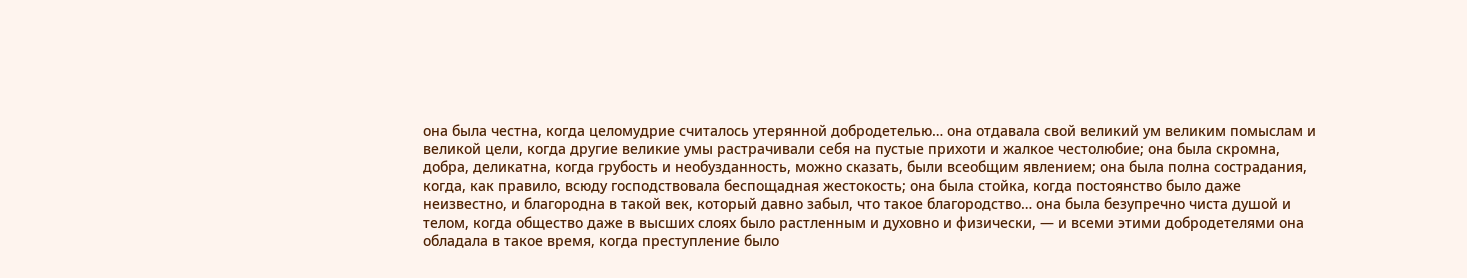она была честна, когда целомудрие считалось утерянной добродетелью… она отдавала свой великий ум великим помыслам и великой цели, когда другие великие умы растрачивали себя на пустые прихоти и жалкое честолюбие; она была скромна, добра, деликатна, когда грубость и необузданность, можно сказать, были всеобщим явлением; она была полна сострадания, когда, как правило, всюду господствовала беспощадная жестокость; она была стойка, когда постоянство было даже неизвестно, и благородна в такой век, который давно забыл, что такое благородство… она была безупречно чиста душой и телом, когда общество даже в высших слоях было растленным и духовно и физически, — и всеми этими добродетелями она обладала в такое время, когда преступление было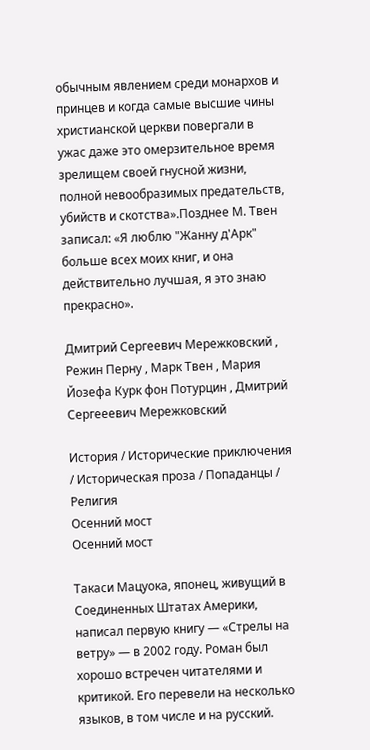обычным явлением среди монархов и принцев и когда самые высшие чины христианской церкви повергали в ужас даже это омерзительное время зрелищем своей гнусной жизни, полной невообразимых предательств, убийств и скотства».Позднее М. Твен записал: «Я люблю "Жанну д'Арк" больше всех моих книг, и она действительно лучшая, я это знаю прекрасно».

Дмитрий Сергеевич Мережковский , Режин Перну , Марк Твен , Мария Йозефа Курк фон Потурцин , Дмитрий Сергееевич Мережковский

История / Исторические приключения / Историческая проза / Попаданцы / Религия
Осенний мост
Осенний мост

Такаси Мацуока, японец, живущий в Соединенных Штатах Америки, написал первую книгу — «Стрелы на ветру» — в 2002 году. Роман был хорошо встречен читателями и критикой. Его перевели на несколько языков, в том числе и на русский.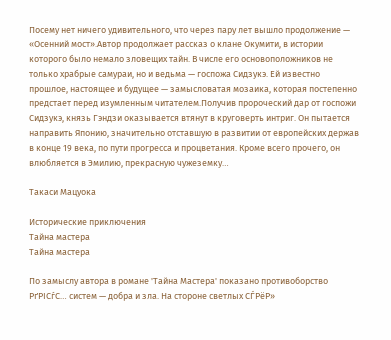Посему нет ничего удивительного, что через пару лет вышло продолжение — «Осенний мост».Автор продолжает рассказ о клане Окумити, в истории которого было немало зловещих тайн. В числе его основоположников не только храбрые самураи, но и ведьма — госпожа Сидзукэ. Ей известно прошлое, настоящее и будущее — замысловатая мозаика, которая постепенно предстает перед изумленным читателем.Получив пророческий дар от госпожи Сидзукэ, князь Гэндзи оказывается втянут в круговерть интриг. Он пытается направить Японию, значительно отставшую в развитии от европейских держав в конце 19 века, по пути прогресса и процветания. Кроме всего прочего, он влюбляется в Эмилию, прекрасную чужеземку…

Такаси Мацуока

Исторические приключения
Тайна мастера
Тайна мастера

По замыслу автора в романе 'Тайна Мастера' показано противоборство РґРІСѓС… систем — добра и зла. На стороне светлых СЃРёР»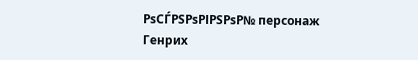РѕСЃРЅРѕРІРЅРѕР№ персонаж Генрих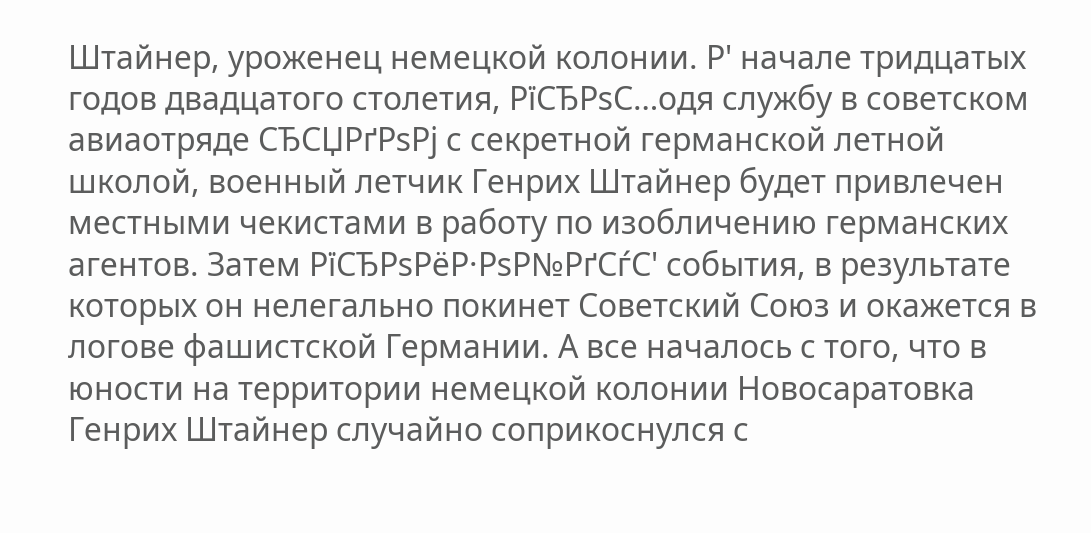Штайнер, уроженец немецкой колонии. Р' начале тридцатых годов двадцатого столетия, РїСЂРѕС…одя службу в советском авиаотряде СЂСЏРґРѕРј с секретной германской летной школой, военный летчик Генрих Штайнер будет привлечен местными чекистами в работу по изобличению германских агентов. Затем РїСЂРѕРёР·РѕР№РґСѓС' события, в результате которых он нелегально покинет Советский Союз и окажется в логове фашистской Германии. А все началось с того, что в юности на территории немецкой колонии Новосаратовка Генрих Штайнер случайно соприкоснулся с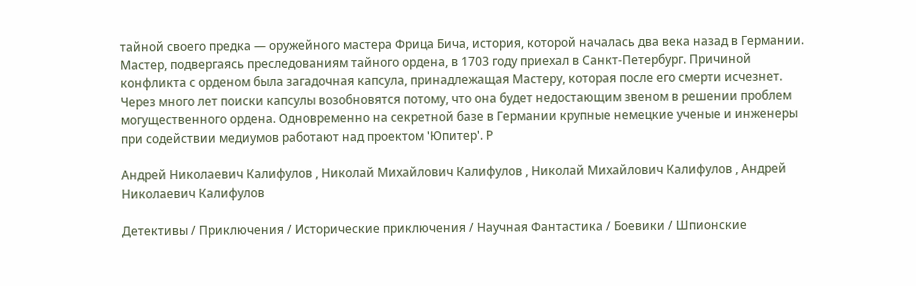тайной своего предка — оружейного мастера Фрица Бича, история, которой началась два века назад в Германии. Мастер, подвергаясь преследованиям тайного ордена, в 1703 году приехал в Санкт-Петербург. Причиной конфликта с орденом была загадочная капсула, принадлежащая Мастеру, которая после его смерти исчезнет. Через много лет поиски капсулы возобновятся потому, что она будет недостающим звеном в решении проблем могущественного ордена. Одновременно на секретной базе в Германии крупные немецкие ученые и инженеры при содействии медиумов работают над проектом 'Юпитер'. Р

Андрей Николаевич Калифулов , Николай Михайлович Калифулов , Николай Михайлович Калифулов , Андрей Николаевич Калифулов

Детективы / Приключения / Исторические приключения / Научная Фантастика / Боевики / Шпионские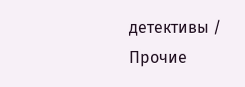детективы / Прочие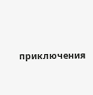приключения